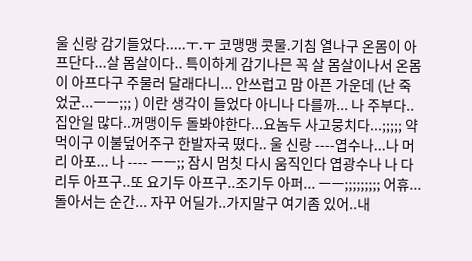울 신랑 감기들었다.....ㅜ.ㅜ 코맹맹 콧물.기침 열나구 온몸이 아프단다...살 몸살이다.. 특이하게 감기나믄 꼭 살 몸살이나서 온몸이 아프다구 주물러 달래다니... 안쓰럽고 맘 아픈 가운데 (난 죽었군...ㅡㅡ;;; ) 이란 생각이 들었다 아니나 다를까... 나 주부다..집안일 많다..꺼맹이두 돌봐야한다...요놈두 사고뭉치다...;;;;; 약먹이구 이불덮어주구 한발자국 뗬다.. 울 신랑 ----엽수나...나 머리 아포... 나 ---- ㅡㅡ;; 잠시 멈칫 다시 움직인다 엽광수나 나 다리두 아프구..또 요기두 아프구..조기두 아퍼... ㅡㅡ;;;;;;;;; 어휴...돌아서는 순간... 자꾸 어딜가..가지말구 여기좀 있어..내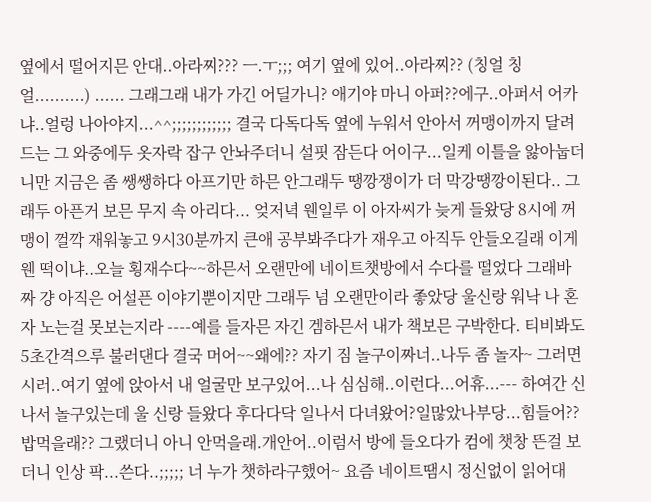옆에서 떨어지믄 안대..아라찌??? ㅡ.ㅜ;;; 여기 옆에 있어..아라찌?? (칭얼 칭얼..........) ...... 그래그래 내가 가긴 어딜가니? 애기야 마니 아퍼??에구..아퍼서 어카냐..얼렁 나아야지...^^;;;;;;;;;;;; 결국 다독다독 옆에 누워서 안아서 꺼맹이까지 달려드는 그 와중에두 옷자락 잡구 안놔주더니 설핏 잠든다 어이구...일케 이틀을 앓아눕더니만 지금은 좀 쌩쌩하다 아프기만 하믄 안그래두 땡깡쟁이가 더 막강땡깡이된다.. 그래두 아픈거 보믄 무지 속 아리다... 엊저녁 웬일루 이 아자씨가 늦게 들왔당 8시에 꺼맹이 껄깍 재워놓고 9시30분까지 큰애 공부봐주다가 재우고 아직두 안들오길래 이게 웬 떡이냐..오늘 횡재수다~~하믄서 오랜만에 네이트챗방에서 수다를 떨었다 그래바짜 걍 아직은 어설픈 이야기뿐이지만 그래두 넘 오랜만이라 좋았당 울신랑 워낙 나 혼자 노는걸 못보는지라 ----예를 들자믄 자긴 겜하믄서 내가 책보믄 구박한다. 티비봐도 5초간격으루 불러댄다 결국 머어~~왜에?? 자기 짐 놀구이짜너..나두 좀 놀자~ 그러면 시러..여기 옆에 앉아서 내 얼굴만 보구있어...나 심심해..이런다...어휴...--- 하여간 신나서 놀구있는데 울 신랑 들왔다 후다다닥 일나서 다녀왔어?일많았나부당...힘들어?? 밥먹을래?? 그랬더니 아니 안먹을래.개안어..이럼서 방에 들오다가 컴에 챗창 뜬걸 보더니 인상 팍...쓴다..;;;;; 너 누가 챗하라구했어~ 요즘 네이트땜시 정신없이 읽어대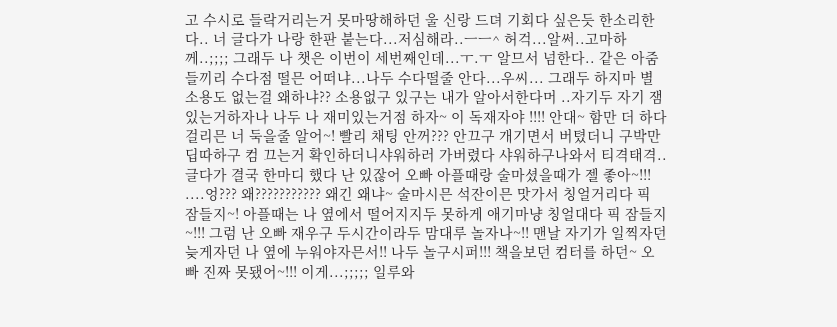고 수시로 들락거리는거 못마땅해하던 울 신랑 드뎌 기회다 싶은듯 한소리한다.. 너 글다가 나랑 한판 붙는다...저심해라..ㅡㅡ^ 허걱...알써..고마하께..;;;; 그래두 나 챗은 이번이 세번째인데...ㅜ.ㅜ 알므서 넘한다.. 같은 아줌들끼리 수다점 떨믄 어떠냐...나두 수다떨줄 안다...우씨... 그래두 하지마 별 소용도 없는걸 왜하냐?? 소용없구 있구는 내가 알아서한다머 ..자기두 자기 잼있는거하자나 나두 나 재미있는거점 하자~ 이 독재자야 !!!! 안대~ 함만 더 하다 걸리믄 너 둑을줄 알어~! 빨리 채팅 안꺼??? 안끄구 개기면서 버텼더니 구박만 딥따하구 컴 끄는거 확인하더니샤워하러 가버렸다 샤워하구나와서 티격태격.. 글다가 결국 한마디 했다 난 있잖어 오빠 아플때랑 술마셨을때가 젤 좋아~!!! ....엉??? 왜??????????? 왜긴 왜냐~ 술마시믄 석잔이믄 맛가서 칭얼거리다 픽 잠들지~! 아플때는 나 옆에서 떨어지지두 못하게 애기마냥 칭얼대다 픽 잠들지~!!! 그럼 난 오빠 재우구 두시간이라두 맘대루 놀자나~!! 맨날 자기가 일찍자던 늦게자던 나 옆에 누워야자믄서!! 나두 놀구시퍼!!! 책을보던 컴터를 하던~ 오빠 진짜 못됐어~!!! 이게...;;;;; 일루와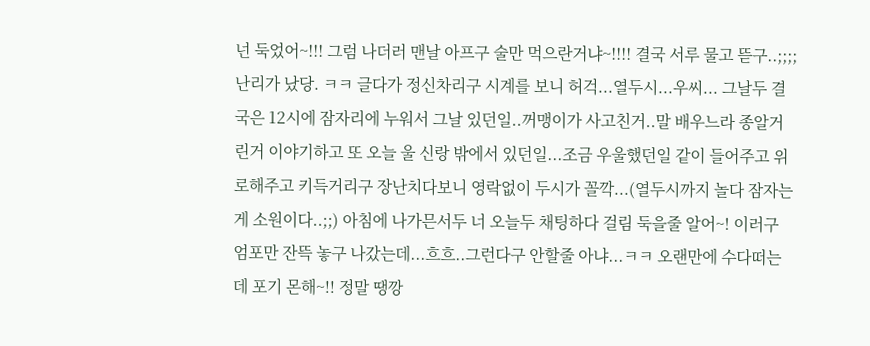넌 둑었어~!!! 그럼 나더러 맨날 아프구 술만 먹으란거냐~!!!! 결국 서루 물고 뜯구..;;;; 난리가 났당. ㅋㅋ 글다가 정신차리구 시계를 보니 허걱...열두시...우씨... 그날두 결국은 12시에 잠자리에 누워서 그날 있던일..꺼맹이가 사고친거..말 배우느라 종알거린거 이야기하고 또 오늘 울 신랑 밖에서 있던일...조금 우울했던일 같이 들어주고 위로해주고 키득거리구 장난치다보니 영락없이 두시가 꼴깍...(열두시까지 놀다 잠자는게 소원이다..;;) 아침에 나가믄서두 너 오늘두 채팅하다 걸림 둑을줄 알어~! 이러구 엄포만 잔뜩 놓구 나갔는데...흐흐..그런다구 안할줄 아냐...ㅋㅋ 오랜만에 수다떠는데 포기 몬해~!! 정말 땡깡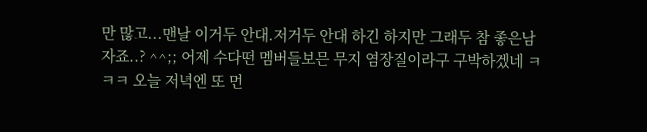만 많고...맨날 이거두 안대.저거두 안대 하긴 하지만 그래두 참 좋은남자죠..? ^^;; 어제 수다떤 멤버들보믄 무지 염장질이라구 구박하겠네 ㅋㅋㅋ 오늘 저녁엔 또 먼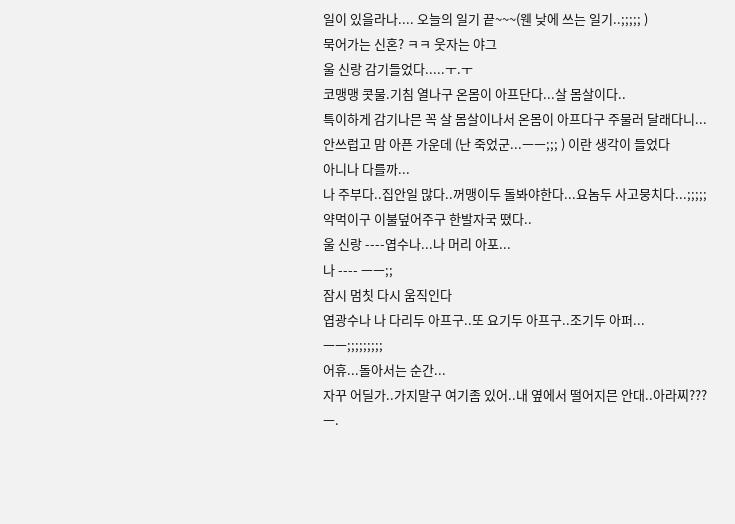일이 있을라나.... 오늘의 일기 끝~~~(웬 낮에 쓰는 일기..;;;;; )
묵어가는 신혼? ㅋㅋ 웃자는 야그
울 신랑 감기들었다.....ㅜ.ㅜ
코맹맹 콧물.기침 열나구 온몸이 아프단다...살 몸살이다..
특이하게 감기나믄 꼭 살 몸살이나서 온몸이 아프다구 주물러 달래다니...
안쓰럽고 맘 아픈 가운데 (난 죽었군...ㅡㅡ;;; ) 이란 생각이 들었다
아니나 다를까...
나 주부다..집안일 많다..꺼맹이두 돌봐야한다...요놈두 사고뭉치다...;;;;;
약먹이구 이불덮어주구 한발자국 뗬다..
울 신랑 ----엽수나...나 머리 아포...
나 ---- ㅡㅡ;;
잠시 멈칫 다시 움직인다
엽광수나 나 다리두 아프구..또 요기두 아프구..조기두 아퍼...
ㅡㅡ;;;;;;;;;
어휴...돌아서는 순간...
자꾸 어딜가..가지말구 여기좀 있어..내 옆에서 떨어지믄 안대..아라찌???
ㅡ.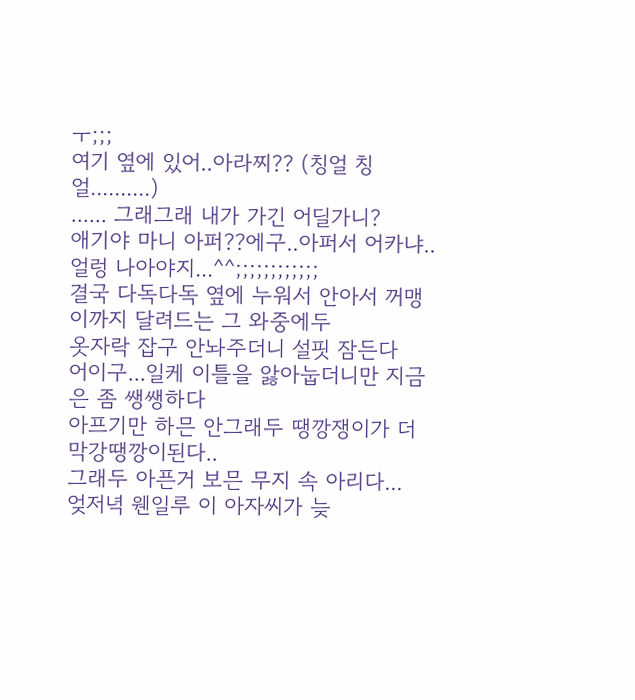ㅜ;;;
여기 옆에 있어..아라찌?? (칭얼 칭얼..........)
...... 그래그래 내가 가긴 어딜가니?
애기야 마니 아퍼??에구..아퍼서 어카냐..얼렁 나아야지...^^;;;;;;;;;;;;
결국 다독다독 옆에 누워서 안아서 꺼맹이까지 달려드는 그 와중에두
옷자락 잡구 안놔주더니 설핏 잠든다
어이구...일케 이틀을 앓아눕더니만 지금은 좀 쌩쌩하다
아프기만 하믄 안그래두 땡깡쟁이가 더 막강땡깡이된다..
그래두 아픈거 보믄 무지 속 아리다...
엊저녁 웬일루 이 아자씨가 늦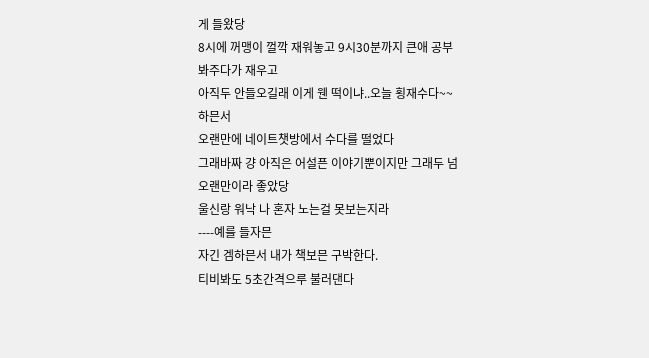게 들왔당
8시에 꺼맹이 껄깍 재워놓고 9시30분까지 큰애 공부봐주다가 재우고
아직두 안들오길래 이게 웬 떡이냐..오늘 횡재수다~~하믄서
오랜만에 네이트챗방에서 수다를 떨었다
그래바짜 걍 아직은 어설픈 이야기뿐이지만 그래두 넘 오랜만이라 좋았당
울신랑 워낙 나 혼자 노는걸 못보는지라
----예를 들자믄
자긴 겜하믄서 내가 책보믄 구박한다.
티비봐도 5초간격으루 불러댄다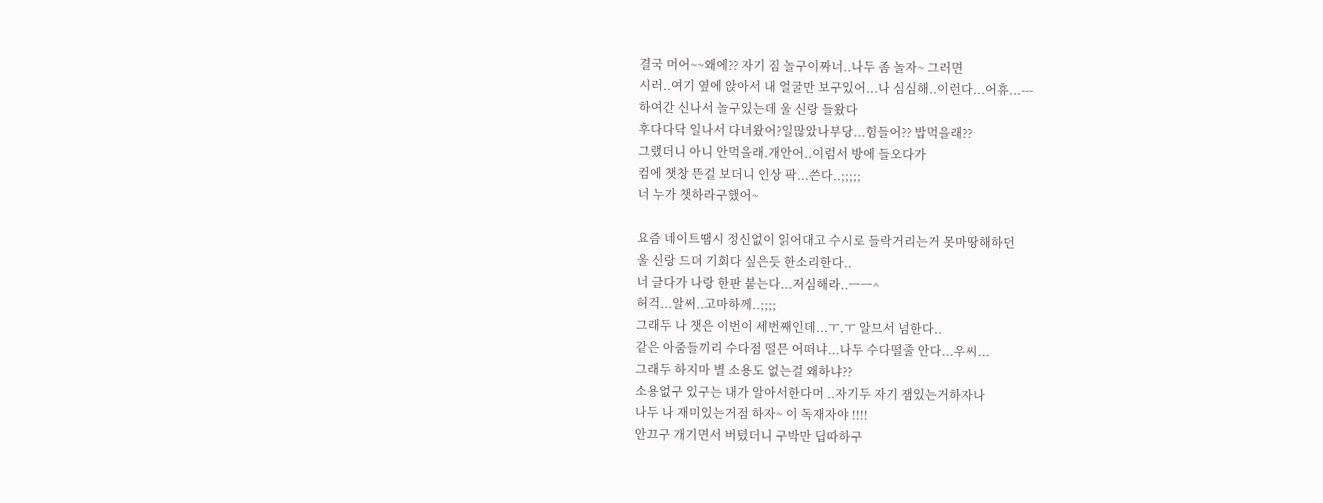결국 머어~~왜에?? 자기 짐 놀구이짜너..나두 좀 놀자~ 그러면
시러..여기 옆에 앉아서 내 얼굴만 보구있어...나 심심해..이런다...어휴...---
하여간 신나서 놀구있는데 울 신랑 들왔다
후다다닥 일나서 다녀왔어?일많았나부당...힘들어?? 밥먹을래??
그랬더니 아니 안먹을래.개안어..이럼서 방에 들오다가
컴에 챗창 뜬걸 보더니 인상 팍...쓴다..;;;;;
너 누가 챗하라구했어~

요즘 네이트땜시 정신없이 읽어대고 수시로 들락거리는거 못마땅해하던
울 신랑 드뎌 기회다 싶은듯 한소리한다..
너 글다가 나랑 한판 붙는다...저심해라..ㅡㅡ^
허걱...알써..고마하께..;;;;
그래두 나 챗은 이번이 세번째인데...ㅜ.ㅜ 알므서 넘한다..
같은 아줌들끼리 수다점 떨믄 어떠냐...나두 수다떨줄 안다...우씨...
그래두 하지마 별 소용도 없는걸 왜하냐??
소용없구 있구는 내가 알아서한다머 ..자기두 자기 잼있는거하자나
나두 나 재미있는거점 하자~ 이 독재자야 !!!!
안끄구 개기면서 버텼더니 구박만 딥따하구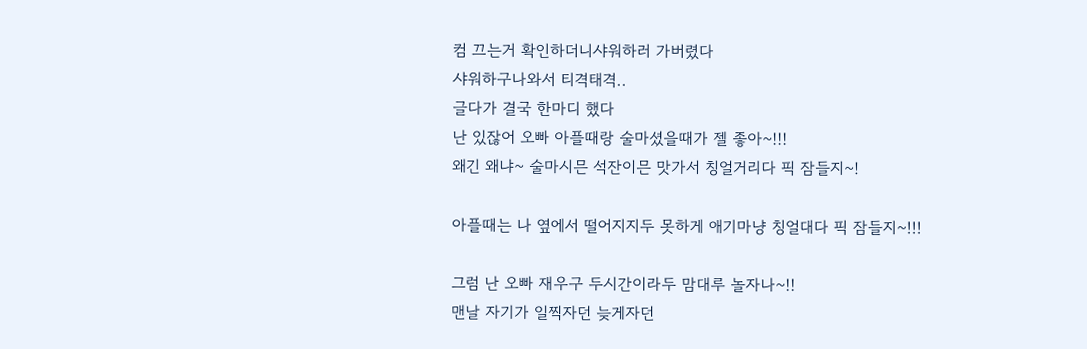컴 끄는거 확인하더니샤워하러 가버렸다
샤워하구나와서 티격태격..
글다가 결국 한마디 했다
난 있잖어 오빠 아플때랑 술마셨을때가 젤 좋아~!!!
왜긴 왜냐~ 술마시믄 석잔이믄 맛가서 칭얼거리다 픽 잠들지~!

아플때는 나 옆에서 떨어지지두 못하게 애기마냥 칭얼대다 픽 잠들지~!!!

그럼 난 오빠 재우구 두시간이라두 맘대루 놀자나~!!
맨날 자기가 일찍자던 늦게자던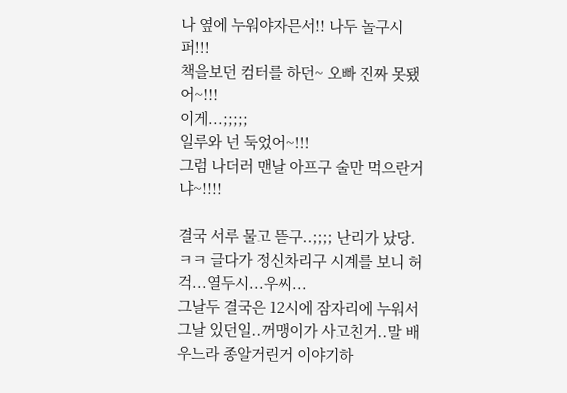나 옆에 누워야자믄서!! 나두 놀구시퍼!!!
책을보던 컴터를 하던~ 오빠 진짜 못됐어~!!!
이게...;;;;;
일루와 넌 둑었어~!!!
그럼 나더러 맨날 아프구 술만 먹으란거냐~!!!!

결국 서루 물고 뜯구..;;;; 난리가 났당.
ㅋㅋ 글다가 정신차리구 시계를 보니 허걱...열두시...우씨...
그날두 결국은 12시에 잠자리에 누워서
그날 있던일..꺼맹이가 사고친거..말 배우느라 종알거린거 이야기하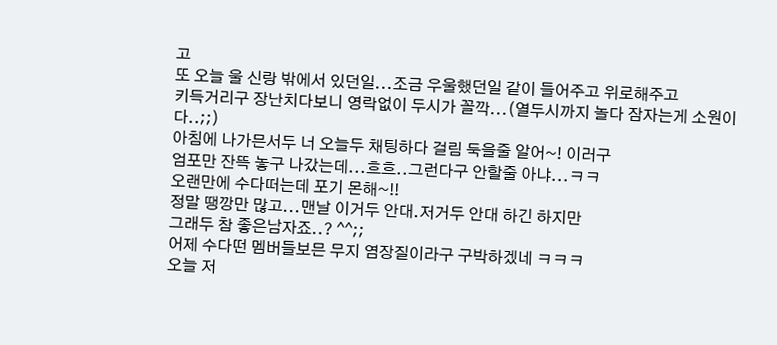고
또 오늘 울 신랑 밖에서 있던일...조금 우울했던일 같이 들어주고 위로해주고
키득거리구 장난치다보니 영락없이 두시가 꼴깍...(열두시까지 놀다 잠자는게 소원이다..;;)
아침에 나가믄서두 너 오늘두 채팅하다 걸림 둑을줄 알어~! 이러구
엄포만 잔뜩 놓구 나갔는데...흐흐..그런다구 안할줄 아냐...ㅋㅋ
오랜만에 수다떠는데 포기 몬해~!!
정말 땡깡만 많고...맨날 이거두 안대.저거두 안대 하긴 하지만
그래두 참 좋은남자죠..? ^^;;
어제 수다떤 멤버들보믄 무지 염장질이라구 구박하겠네 ㅋㅋㅋ
오늘 저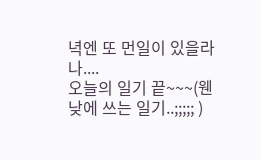녁엔 또 먼일이 있을라나....
오늘의 일기 끝~~~(웬 낮에 쓰는 일기..;;;;; )